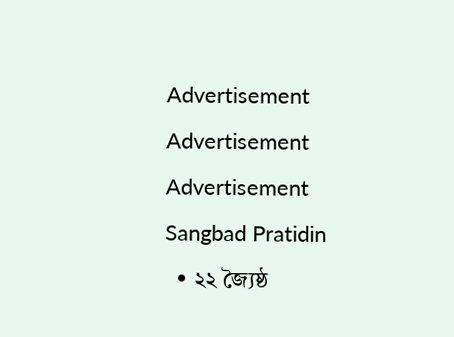Advertisement
Advertisement
Advertisement
Sangbad Pratidin
  • ২২ জ্যৈষ্ঠ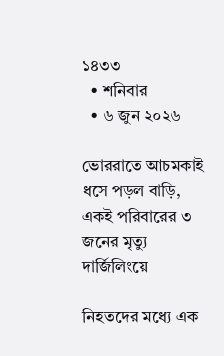১৪৩৩
  • শনিবার
  • ৬ জুন ২০২৬

ভোররাতে আচমকাই ধসে পড়ল বাড়ি, একই পরিবারের ৩ জনের মৃত্যু দার্জিলিংয়ে

নিহতদের মধ্যে এক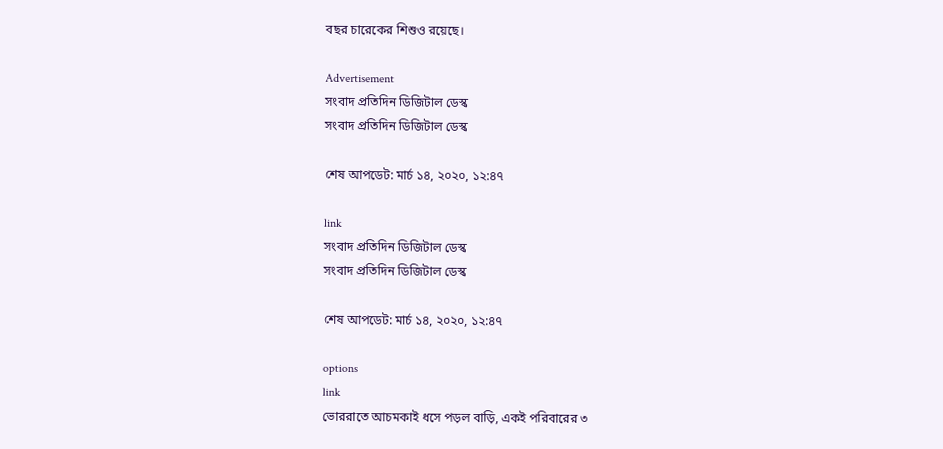বছর চারেকের শিশুও রয়েছে।

Advertisement
সংবাদ প্রতিদিন ডিজিটাল ডেস্ক
সংবাদ প্রতিদিন ডিজিটাল ডেস্ক

শেষ আপডেট: মার্চ ১৪, ২০২০, ১২:৪৭

link
সংবাদ প্রতিদিন ডিজিটাল ডেস্ক
সংবাদ প্রতিদিন ডিজিটাল ডেস্ক

শেষ আপডেট: মার্চ ১৪, ২০২০, ১২:৪৭

options
link
ভোররাতে আচমকাই ধসে পড়ল বাড়ি, একই পরিবারের ৩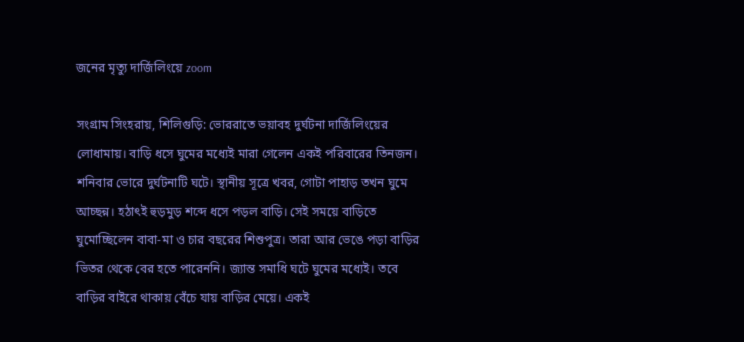জনের মৃত্যু দার্জিলিংয়ে zoom

সংগ্রাম সিংহরায়, শিলিগুড়ি: ভোররাতে ভয়াবহ দুর্ঘটনা দার্জিলিংয়ের লোধামায়। বাড়ি ধসে ঘুমের মধ্যেই মারা গেলেন একই পরিবারের তিনজন। শনিবার ভোরে দুর্ঘটনাটি ঘটে। স্থানীয় সূত্রে খবর, গোটা পাহাড় তখন ঘুমে আচ্ছন্ন। হঠাৎই হুড়মুড় শব্দে ধসে পড়ল বাড়ি। সেই সময়ে বাড়িতে ঘুমোচ্ছিলেন বাবা-মা ও চার বছরের শিশুপুত্র। তারা আর ভেঙে পড়া বাড়ির ভিতর থেকে বের হতে পারেননি। জ্যান্ত সমাধি ঘটে ঘুমের মধ্যেই। তবে বাড়ির বাইরে থাকায় বেঁচে যায় বাড়ির মেয়ে। একই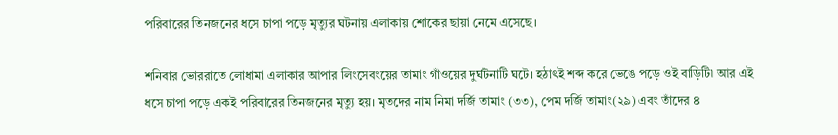পরিবারের তিনজনের ধসে চাপা পড়ে মৃত্যুর ঘটনায় এলাকায় শোকের ছায়া নেমে এসেছে।

শনিবার ভোররাতে লোধামা এলাকার আপার লিংসেবংয়ের তামাং গাঁওয়ের দুর্ঘটনাটি ঘটে। হঠাৎই শব্দ করে ভেঙে পড়ে ওই বাড়িটি৷ আর এই ধসে চাপা পড়ে একই পরিবারের তিনজনের মৃত্যু হয়। মৃতদের নাম নিমা দর্জি তামাং (৩৩), পেম দর্জি তামাং(২৯) এবং তাঁদের ৪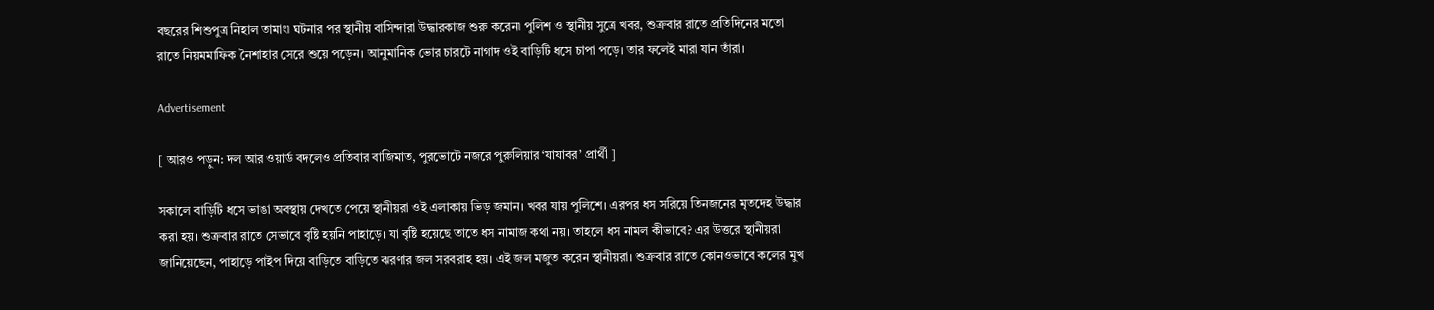বছরের শিশুপুত্র নিহাল তামাং৷ ঘটনার পর স্থানীয় বাসিন্দারা উদ্ধারকাজ শুরু করেন৷ পুলিশ ও স্থানীয় সুত্রে খবর, শুক্রবার রাতে প্রতিদিনের মতো রাতে নিয়মমাফিক নৈশাহার সেরে শুয়ে পড়েন। আনুমানিক ভোর চারটে নাগাদ ওই বাড়িটি ধসে চাপা পড়ে। তার ফলেই মারা যান তাঁরা।

Advertisement

[ আরও পড়ুন: দল আর ওয়ার্ড বদলেও প্রতিবার বাজিমাত, পুরভোটে নজরে পুরুলিয়ার ‘যাযাবর’ প্রার্থী ]

সকালে বাড়িটি ধসে ভাঙা অবস্থায় দেখতে পেয়ে স্থানীয়রা ওই এলাকায় ভিড় জমান। খবর যায় পুলিশে। এরপর ধস সরিয়ে তিনজনের মৃতদেহ উদ্ধার করা হয়। শুক্রবার রাতে সেভাবে বৃষ্টি হয়নি পাহাড়ে। যা বৃষ্টি হয়েছে তাতে ধস নামাজ কথা নয়। তাহলে ধস নামল কীভাবে? এর উত্তরে স্থানীয়রা জানিয়েছেন, পাহাড়ে পাইপ দিয়ে বাড়িতে বাড়িতে ঝরণার জল সরবরাহ হয়। এই জল মজুত করেন স্থানীয়রা। শুক্রবার রাতে কোনওভাবে কলের মুখ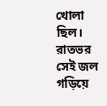খোলা ছিল। রাতভর সেই জল গড়িয়ে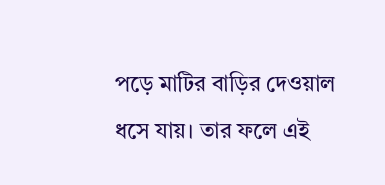পড়ে মাটির বাড়ির দেওয়াল ধসে যায়। তার ফলে এই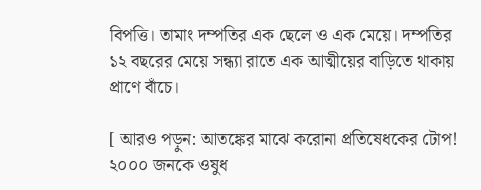বিপত্তি। তামাং দম্পতির এক ছেলে ও এক মেয়ে। দম্পতির ১২ বছরের মেয়ে সন্ধ্যা রাতে এক আত্মীয়ের বাড়িতে থাকায় প্রাণে বাঁচে।

[ আরও পড়ুন: আতঙ্কের মাঝে করোনা প্রতিষেধকের টোপ! ২০০০ জনকে ওষুধ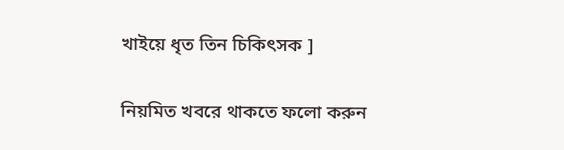খাইয়ে ধৃত তিন চিকিৎসক ]

নিয়মিত খবরে থাকতে ফলো করুন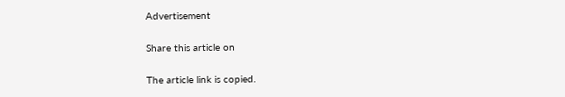Advertisement

Share this article on

The article link is copied.